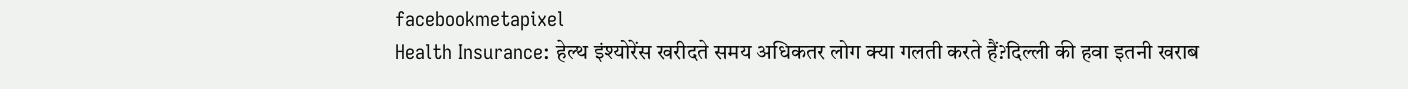facebookmetapixel
Health Insurance: हेल्थ इंश्योरेंस खरीदते समय अधिकतर लोग क्या गलती करते हैं?दिल्ली की हवा इतनी खराब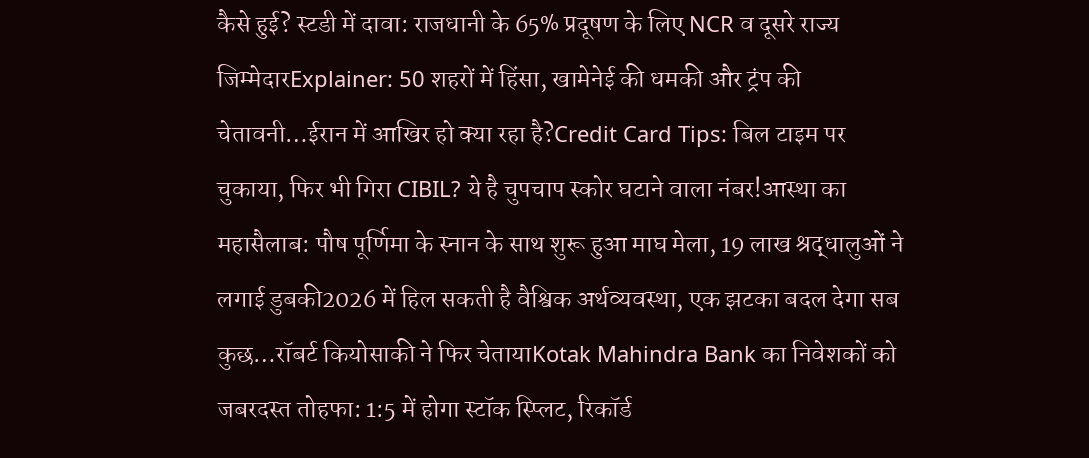कैसे हुई? स्टडी में दावा: राजधानी के 65% प्रदूषण के लिए NCR व दूसरे राज्य जिम्मेदारExplainer: 50 शहरों में हिंसा, खामेनेई की धमकी और ट्रंप की चेतावनी…ईरान में आखिर हो क्या रहा है?Credit Card Tips: बिल टाइम पर चुकाया, फिर भी गिरा CIBIL? ये है चुपचाप स्कोर घटाने वाला नंबर!आस्था का महासैलाब: पौष पूर्णिमा के स्नान के साथ शुरू हुआ माघ मेला, 19 लाख श्रद्धालुओं ने लगाई डुबकी2026 में हिल सकती है वैश्विक अर्थव्यवस्था, एक झटका बदल देगा सब कुछ…रॉबर्ट कियोसाकी ने फिर चेतायाKotak Mahindra Bank का निवेशकों को जबरदस्त तोहफा: 1:5 में होगा स्टॉक स्प्लिट, रिकॉर्ड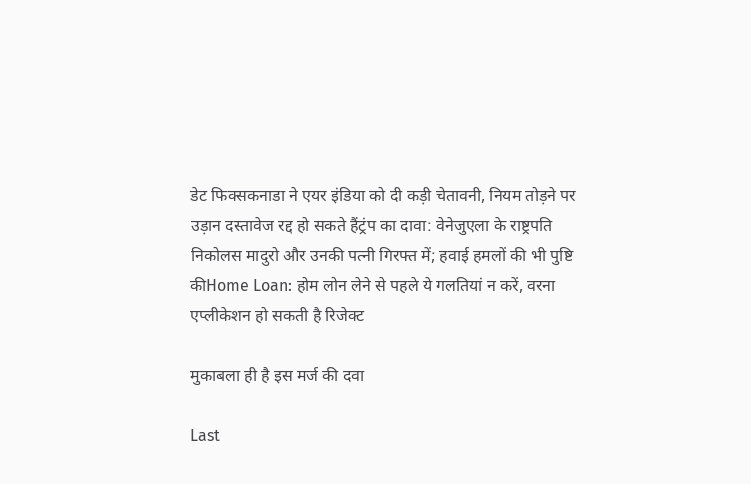डेट फिक्सकनाडा ने एयर इंडिया को दी कड़ी चेतावनी, नियम तोड़ने पर उड़ान दस्तावेज रद्द हो सकते हैंट्रंप का दावा: वेनेजुएला के राष्ट्रपति निकोलस मादुरो और उनकी पत्नी गिरफ्त में; हवाई हमलों की भी पुष्टि कीHome Loan: होम लोन लेने से पहले ये गलतियां न करें, वरना एप्लीकेशन हो सकती है रिजेक्ट

मुकाबला ही है इस मर्ज की दवा

Last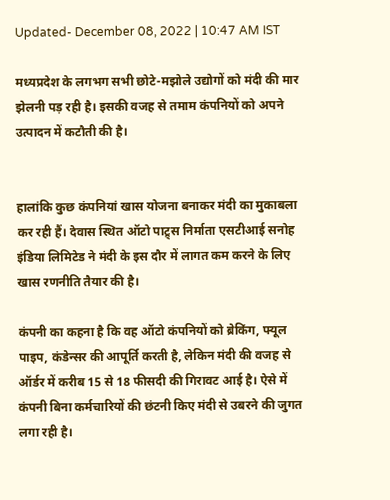Updated- December 08, 2022 | 10:47 AM IST

मध्यप्रदेश के लगभग सभी छोटे-मझोले उद्योगों को मंदी की मार झेलनी पड़ रही है। इसकी वजह से तमाम कंपनियों को अपने उत्पादन में कटौती की है।


हालांकि कुछ कंपनियां खास योजना बनाकर मंदी का मुकाबला कर रही हैं। देवास स्थित ऑटो पाट्र्स निर्माता एसटीआई सनोह इंडिया लिमिटेड ने मंदी के इस दौर में लागत कम करने के लिए खास रणनीति तैयार की है।

कंपनी का कहना है कि वह ऑटो कंपनियों को ब्रेकिंग, फ्यूल पाइप, कंडेन्सर की आपूर्ति करती है, लेकिन मंदी की वजह से ऑर्डर में करीब 15 से 18 फीसदी की गिरावट आई है। ऐसे में कंपनी बिना कर्मचारियों की छंटनी किए मंदी से उबरने की जुगत लगा रही है।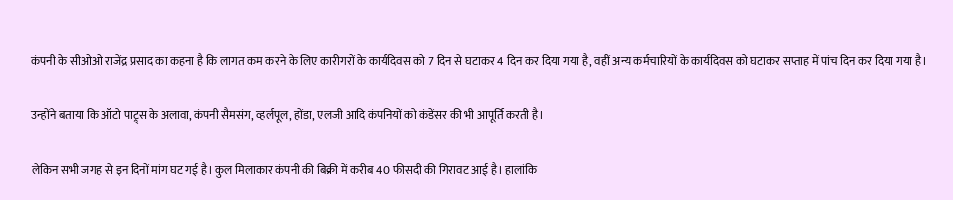कंपनी के सीओओ राजेंद्र प्रसाद का कहना है कि लागत कम करने के लिए कारीगरों के कार्यदिवस को 7 दिन से घटाकर 4 दिन कर दिया गया है, वहीं अन्य कर्मचारियों के कार्यदिवस को घटाकर सप्ताह में पांच दिन कर दिया गया है।

उन्होंने बताया कि ऑटो पाट्र्स के अलावा, कंपनी सैमसंग, व्हर्लपूल, होंडा, एलजी आदि कंपनियों को कंडेंसर की भी आपूर्ति करती है।

लेकिन सभी जगह से इन दिनों मांग घट गई है। कुल मिलाकार कंपनी की बिक्री में करीब 40 फीसदी की गिरावट आई है। हालांकि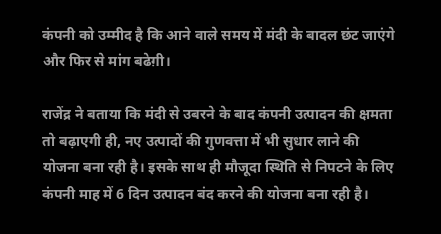कंपनी को उम्मीद है कि आने वाले समय में मंदी के बादल छंट जाएंगे और फिर से मांग बढेग़ी।

राजेंद्र ने बताया कि मंदी से उबरने के बाद कंपनी उत्पादन की क्षमता तो बढ़ाएगी ही, नए उत्पादों की गुणवत्ता में भी सुधार लाने की योजना बना रही है। इसके साथ ही मौजूदा स्थिति से निपटने के लिए कंपनी माह में 6 दिन उत्पादन बंद करने की योजना बना रही है।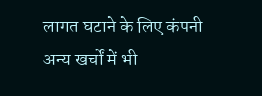लागत घटाने के लिए कंपनी अन्य खर्चों में भी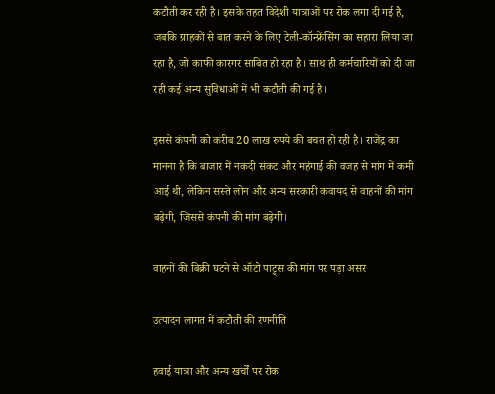कटौती कर रही है। इसके तहत विदेशी यात्राओं पर रोक लगा दी गई है, जबकि ग्राहकों से बात करने के लिए टेली-कॉन्फ्रेंसिंग का सहारा लिया जा रहा है, जो काफी कारगर साबित हो रहा है। साथ ही कर्मचारियों को दी जा रही कई अन्य सुविधाओं में भी कटौती की गई है।

इससे कंपनी को करीब 20 लाख रुपये की बचत हो रही है। राजेंद्र का मानना है कि बाजार में नकदी संकट और महंगाई की वजह से मांग में कमी आई थी, लेकिन सस्ते लोन और अन्य सरकारी कवायद से वाहनों की मांग बढ़ेगी, जिससे कंपनी की मांग बढ़ेगी।

वाहनों की बिक्री घटने से ऑटो पाट्र्स की मांग पर पड़ा असर

उत्पादन लागत में कटौती की रणनीति

हवाई यात्रा और अन्य खर्चों पर रोक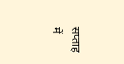सप्ताह में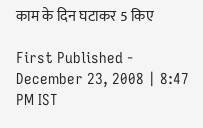काम के दिन घटाकर 5 किए

First Published - December 23, 2008 | 8:47 PM IST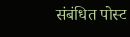संबंधित पोस्ट